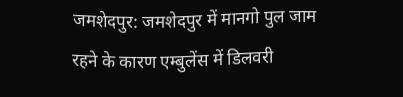जमशेदपुर: जमशेदपुर में मानगो पुल जाम रहने के कारण एम्बुलेंस में डिलवरी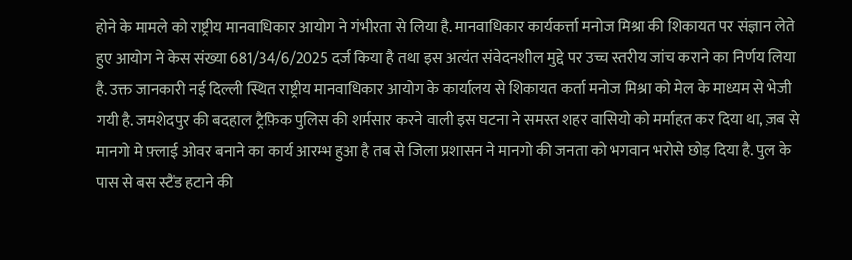होने के मामले को राष्ट्रीय मानवाधिकार आयोग ने गंभीरता से लिया है. मानवाधिकार कार्यकर्त्ता मनोज मिश्रा की शिकायत पर संज्ञान लेते हुए आयोग ने केस संख्या 681/34/6/2025 दर्ज किया है तथा इस अत्यंत संवेदनशील मुद्दे पर उच्च स्तरीय जांच कराने का निर्णय लिया है. उक्त जानकारी नई दिल्ली स्थित राष्ट्रीय मानवाधिकार आयोग के कार्यालय से शिकायत कर्ता मनोज मिश्रा को मेल के माध्यम से भेजी गयी है. जमशेदपुर की बदहाल ट्रैफ़िक पुलिस की शर्मसार करने वाली इस घटना ने समस्त शहर वासियो को मर्माहत कर दिया था, ज़ब से मानगो मे फ़्लाई ओवर बनाने का कार्य आरम्भ हुआ है तब से जिला प्रशासन ने मानगो की जनता को भगवान भरोसे छोड़ दिया है. पुल के पास से बस स्टैंड हटाने की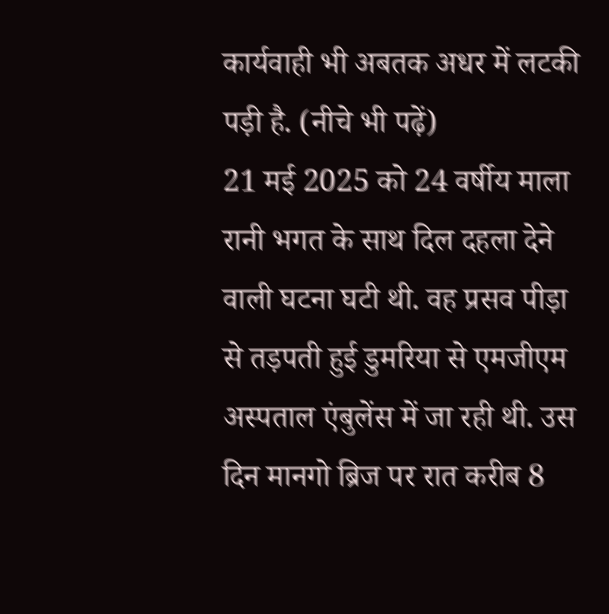कार्यवाही भी अबतक अधर में लटकी पड़ी है. (नीचे भी पढ़ें)
21 मई 2025 को 24 वर्षीय माला रानी भगत के साथ दिल दहला देने वाली घटना घटी थी. वह प्रसव पीड़ा से तड़पती हुई डुमरिया से एमजीएम अस्पताल एंबुलेंस में जा रही थी. उस दिन मानगो ब्रिज पर रात करीब 8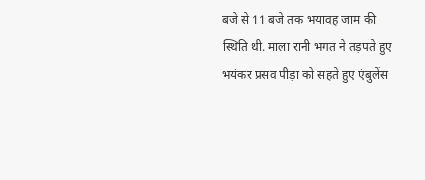बजे से 11 बजे तक भयावह जाम की स्थिति थी. माला रानी भगत ने तड़पते हुए भयंकर प्रसव पीड़ा को सहते हुए एंबुलेंस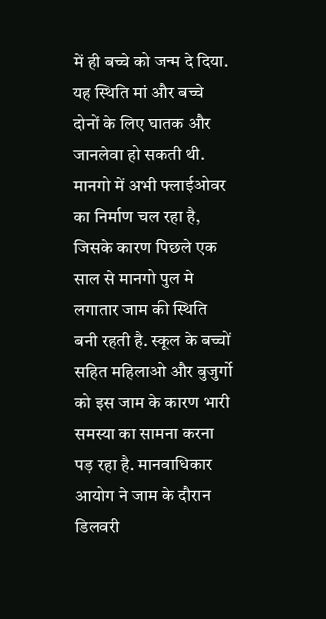में ही बच्चे को जन्म दे दिया. यह स्थिति मां और बच्चे दोनों के लिए घातक और जानलेवा हो सकती थी. मानगो में अभी फ्लाईओवर का निर्माण चल रहा है, जिसके कारण पिछले एक साल से मानगो पुल मे लगातार जाम की स्थिति बनी रहती है. स्कूल के बच्चों सहित महिलाओ और बुजुर्गो को इस जाम के कारण भारी समस्या का सामना करना पड़ रहा है. मानवाधिकार आयोग ने जाम के दौरान डिलवरी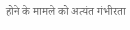होने के मामले को अत्यंत गंभीरता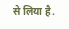से लिया है.